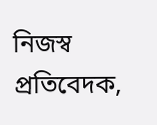নিজস্ব প্রতিবেদক,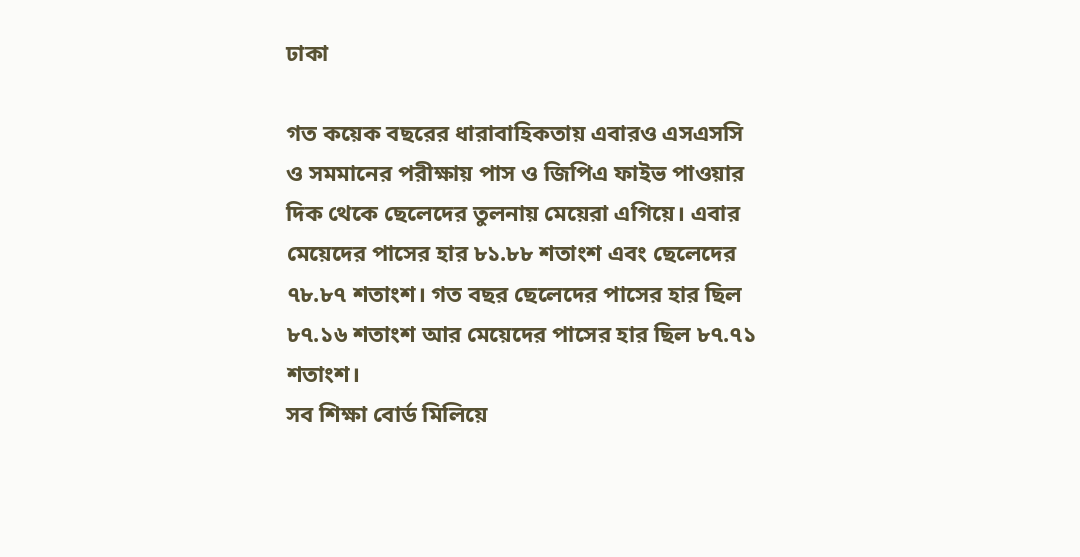ঢাকা

গত কয়েক বছরের ধারাবাহিকতায় এবারও এসএসসি ও সমমানের পরীক্ষায় পাস ও জিপিএ ফাইভ পাওয়ার দিক থেকে ছেলেদের তুলনায় মেয়েরা এগিয়ে। এবার মেয়েদের পাসের হার ৮১.৮৮ শতাংশ এবং ছেলেদের ৭৮.৮৭ শতাংশ। গত বছর ছেলেদের পাসের হার ছিল ৮৭.১৬ শতাংশ আর মেয়েদের পাসের হার ছিল ৮৭.৭১ শতাংশ।
সব শিক্ষা বোর্ড মিলিয়ে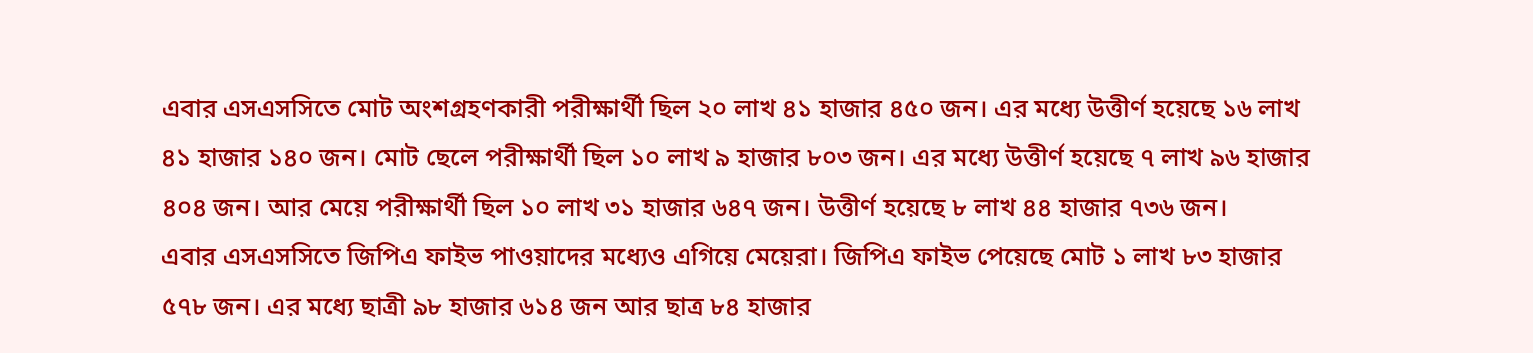এবার এসএসসিতে মোট অংশগ্রহণকারী পরীক্ষার্থী ছিল ২০ লাখ ৪১ হাজার ৪৫০ জন। এর মধ্যে উত্তীর্ণ হয়েছে ১৬ লাখ ৪১ হাজার ১৪০ জন। মোট ছেলে পরীক্ষার্থী ছিল ১০ লাখ ৯ হাজার ৮০৩ জন। এর মধ্যে উত্তীর্ণ হয়েছে ৭ লাখ ৯৬ হাজার ৪০৪ জন। আর মেয়ে পরীক্ষার্থী ছিল ১০ লাখ ৩১ হাজার ৬৪৭ জন। উত্তীর্ণ হয়েছে ৮ লাখ ৪৪ হাজার ৭৩৬ জন।
এবার এসএসসিতে জিপিএ ফাইভ পাওয়াদের মধ্যেও এগিয়ে মেয়েরা। জিপিএ ফাইভ পেয়েছে মোট ১ লাখ ৮৩ হাজার ৫৭৮ জন। এর মধ্যে ছাত্রী ৯৮ হাজার ৬১৪ জন আর ছাত্র ৮৪ হাজার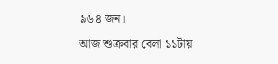৯৬৪ জন।
আজ শুক্রবার বেলা ১১টায়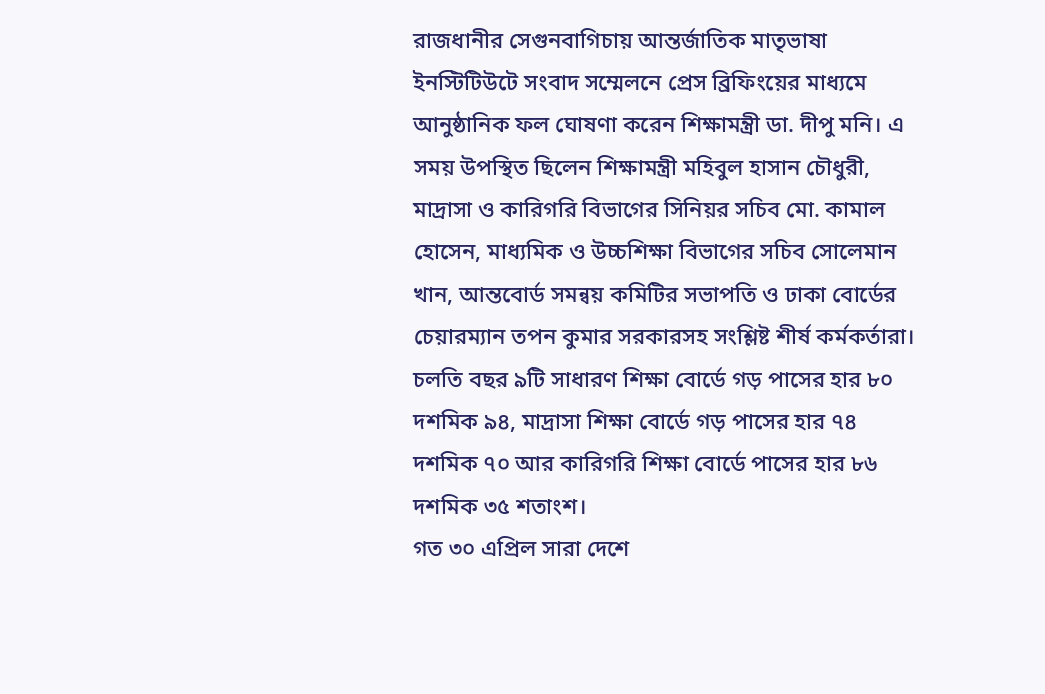রাজধানীর সেগুনবাগিচায় আন্তর্জাতিক মাতৃভাষা ইনস্টিটিউটে সংবাদ সম্মেলনে প্রেস ব্রিফিংয়ের মাধ্যমে আনুষ্ঠানিক ফল ঘোষণা করেন শিক্ষামন্ত্রী ডা. দীপু মনি। এ সময় উপস্থিত ছিলেন শিক্ষামন্ত্রী মহিবুল হাসান চৌধুরী, মাদ্রাসা ও কারিগরি বিভাগের সিনিয়র সচিব মো. কামাল হোসেন, মাধ্যমিক ও উচ্চশিক্ষা বিভাগের সচিব সোলেমান খান, আন্তবোর্ড সমন্বয় কমিটির সভাপতি ও ঢাকা বোর্ডের চেয়ারম্যান তপন কুমার সরকারসহ সংশ্লিষ্ট শীর্ষ কর্মকর্তারা।
চলতি বছর ৯টি সাধারণ শিক্ষা বোর্ডে গড় পাসের হার ৮০ দশমিক ৯৪, মাদ্রাসা শিক্ষা বোর্ডে গড় পাসের হার ৭৪ দশমিক ৭০ আর কারিগরি শিক্ষা বোর্ডে পাসের হার ৮৬ দশমিক ৩৫ শতাংশ।
গত ৩০ এপ্রিল সারা দেশে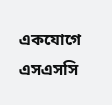একযোগে এসএসসি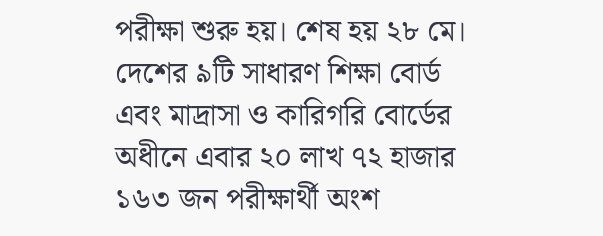পরীক্ষা শুরু হয়। শেষ হয় ২৮ মে। দেশের ৯টি সাধারণ শিক্ষা বোর্ড এবং মাদ্রাসা ও কারিগরি বোর্ডের অধীনে এবার ২০ লাখ ৭২ হাজার ১৬৩ জন পরীক্ষার্থী অংশ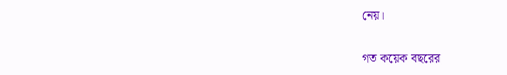নেয়।

গত কয়েক বছরের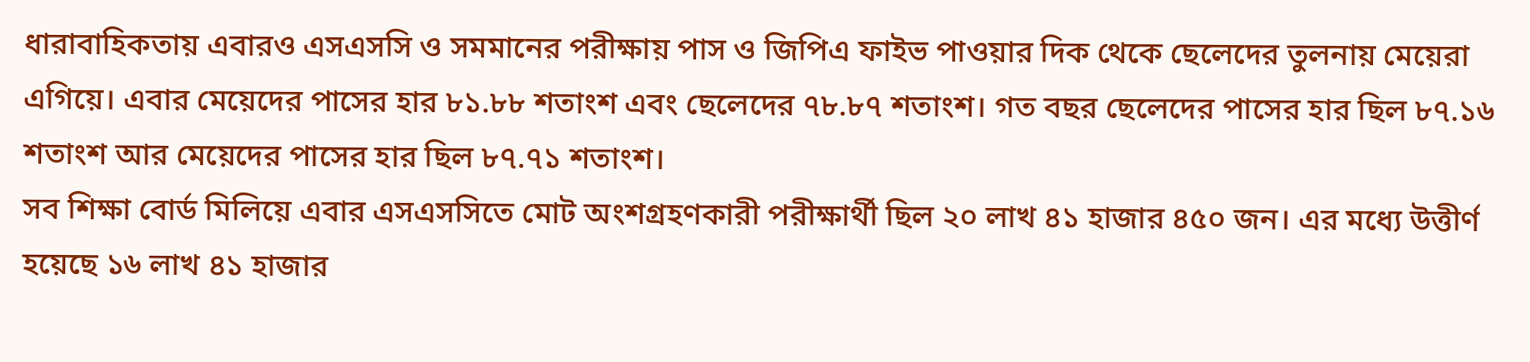ধারাবাহিকতায় এবারও এসএসসি ও সমমানের পরীক্ষায় পাস ও জিপিএ ফাইভ পাওয়ার দিক থেকে ছেলেদের তুলনায় মেয়েরা এগিয়ে। এবার মেয়েদের পাসের হার ৮১.৮৮ শতাংশ এবং ছেলেদের ৭৮.৮৭ শতাংশ। গত বছর ছেলেদের পাসের হার ছিল ৮৭.১৬ শতাংশ আর মেয়েদের পাসের হার ছিল ৮৭.৭১ শতাংশ।
সব শিক্ষা বোর্ড মিলিয়ে এবার এসএসসিতে মোট অংশগ্রহণকারী পরীক্ষার্থী ছিল ২০ লাখ ৪১ হাজার ৪৫০ জন। এর মধ্যে উত্তীর্ণ হয়েছে ১৬ লাখ ৪১ হাজার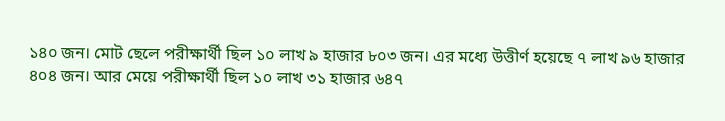১৪০ জন। মোট ছেলে পরীক্ষার্থী ছিল ১০ লাখ ৯ হাজার ৮০৩ জন। এর মধ্যে উত্তীর্ণ হয়েছে ৭ লাখ ৯৬ হাজার ৪০৪ জন। আর মেয়ে পরীক্ষার্থী ছিল ১০ লাখ ৩১ হাজার ৬৪৭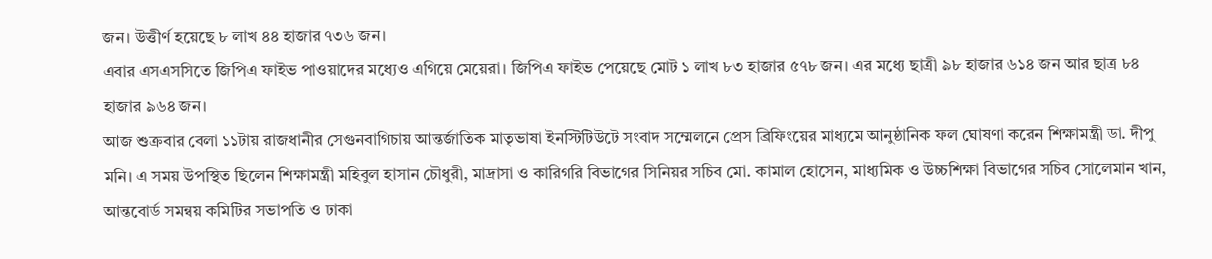জন। উত্তীর্ণ হয়েছে ৮ লাখ ৪৪ হাজার ৭৩৬ জন।
এবার এসএসসিতে জিপিএ ফাইভ পাওয়াদের মধ্যেও এগিয়ে মেয়েরা। জিপিএ ফাইভ পেয়েছে মোট ১ লাখ ৮৩ হাজার ৫৭৮ জন। এর মধ্যে ছাত্রী ৯৮ হাজার ৬১৪ জন আর ছাত্র ৮৪ হাজার ৯৬৪ জন।
আজ শুক্রবার বেলা ১১টায় রাজধানীর সেগুনবাগিচায় আন্তর্জাতিক মাতৃভাষা ইনস্টিটিউটে সংবাদ সম্মেলনে প্রেস ব্রিফিংয়ের মাধ্যমে আনুষ্ঠানিক ফল ঘোষণা করেন শিক্ষামন্ত্রী ডা. দীপু মনি। এ সময় উপস্থিত ছিলেন শিক্ষামন্ত্রী মহিবুল হাসান চৌধুরী, মাদ্রাসা ও কারিগরি বিভাগের সিনিয়র সচিব মো. কামাল হোসেন, মাধ্যমিক ও উচ্চশিক্ষা বিভাগের সচিব সোলেমান খান, আন্তবোর্ড সমন্বয় কমিটির সভাপতি ও ঢাকা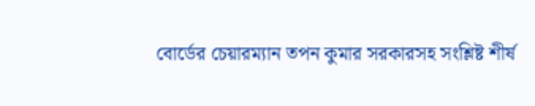বোর্ডের চেয়ারম্যান তপন কুমার সরকারসহ সংশ্লিষ্ট শীর্ষ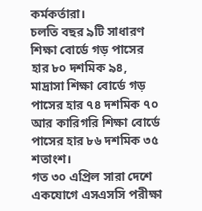কর্মকর্তারা।
চলতি বছর ৯টি সাধারণ শিক্ষা বোর্ডে গড় পাসের হার ৮০ দশমিক ৯৪, মাদ্রাসা শিক্ষা বোর্ডে গড় পাসের হার ৭৪ দশমিক ৭০ আর কারিগরি শিক্ষা বোর্ডে পাসের হার ৮৬ দশমিক ৩৫ শতাংশ।
গত ৩০ এপ্রিল সারা দেশে একযোগে এসএসসি পরীক্ষা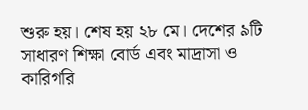শুরু হয়। শেষ হয় ২৮ মে। দেশের ৯টি সাধারণ শিক্ষা বোর্ড এবং মাদ্রাসা ও কারিগরি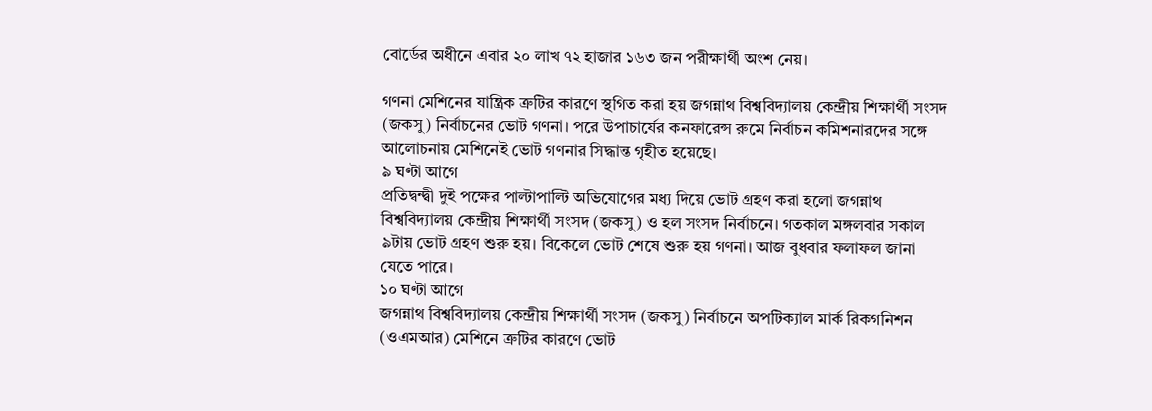বোর্ডের অধীনে এবার ২০ লাখ ৭২ হাজার ১৬৩ জন পরীক্ষার্থী অংশ নেয়।

গণনা মেশিনের যান্ত্রিক ত্রুটির কারণে স্থগিত করা হয় জগন্নাথ বিশ্ববিদ্যালয় কেন্দ্রীয় শিক্ষার্থী সংসদ (জকসু) নির্বাচনের ভোট গণনা। পরে উপাচার্যের কনফারেন্স রুমে নির্বাচন কমিশনারদের সঙ্গে আলোচনায় মেশিনেই ভোট গণনার সিদ্ধান্ত গৃহীত হয়েছে।
৯ ঘণ্টা আগে
প্রতিদ্বন্দ্বী দুই পক্ষের পাল্টাপাল্টি অভিযোগের মধ্য দিয়ে ভোট গ্রহণ করা হলো জগন্নাথ বিশ্ববিদ্যালয় কেন্দ্রীয় শিক্ষার্থী সংসদ (জকসু) ও হল সংসদ নির্বাচনে। গতকাল মঙ্গলবার সকাল ৯টায় ভোট গ্রহণ শুরু হয়। বিকেলে ভোট শেষে শুরু হয় গণনা। আজ বুধবার ফলাফল জানা যেতে পারে।
১০ ঘণ্টা আগে
জগন্নাথ বিশ্ববিদ্যালয় কেন্দ্রীয় শিক্ষার্থী সংসদ (জকসু) নির্বাচনে অপটিক্যাল মার্ক রিকগনিশন (ওএমআর) মেশিনে ত্রুটির কারণে ভোট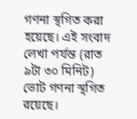গণনা স্থগিত করা হয়েছে। এই সংবাদ লেখা পর্যন্ত (রাত ৯টা ৩০ মিনিট) ভোট গণনা স্থগিত রয়েছে।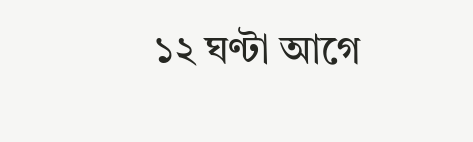১২ ঘণ্টা আগে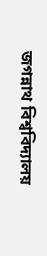জগন্নাথ বিশ্ববিদ্যালয়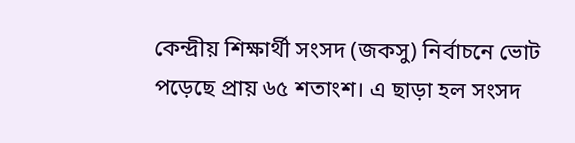কেন্দ্রীয় শিক্ষার্থী সংসদ (জকসু) নির্বাচনে ভোট পড়েছে প্রায় ৬৫ শতাংশ। এ ছাড়া হল সংসদ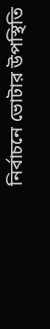নির্বাচনে ভোটার উপস্থিতি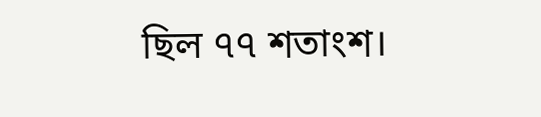ছিল ৭৭ শতাংশ।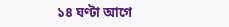১৪ ঘণ্টা আগে